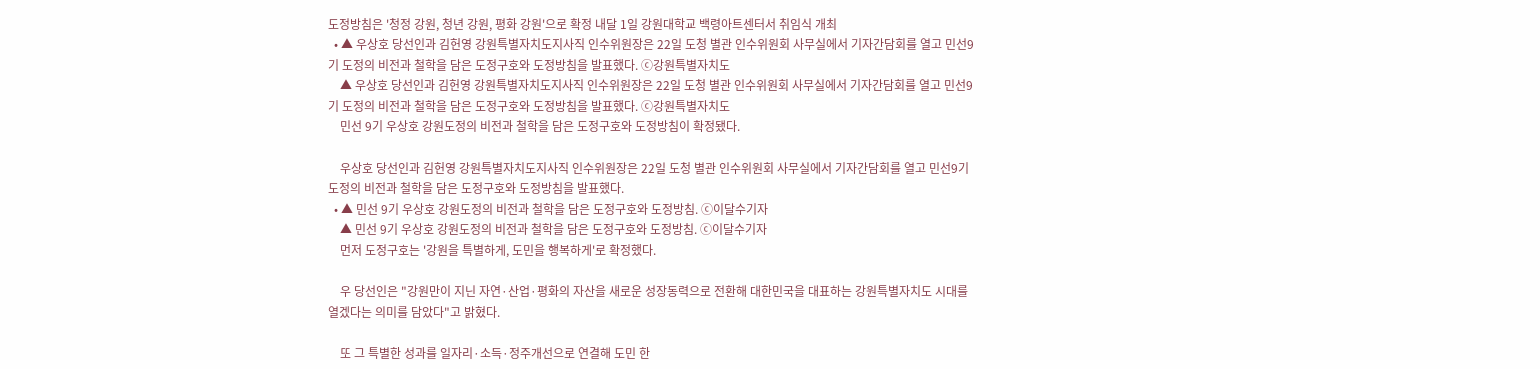도정방침은 '청정 강원, 청년 강원, 평화 강원'으로 확정 내달 1일 강원대학교 백령아트센터서 취임식 개최
  • ▲ 우상호 당선인과 김헌영 강원특별자치도지사직 인수위원장은 22일 도청 별관 인수위원회 사무실에서 기자간담회를 열고 민선9기 도정의 비전과 철학을 담은 도정구호와 도정방침을 발표했다. ⓒ강원특별자치도
    ▲ 우상호 당선인과 김헌영 강원특별자치도지사직 인수위원장은 22일 도청 별관 인수위원회 사무실에서 기자간담회를 열고 민선9기 도정의 비전과 철학을 담은 도정구호와 도정방침을 발표했다. ⓒ강원특별자치도
    민선 9기 우상호 강원도정의 비전과 철학을 담은 도정구호와 도정방침이 확정됐다.

    우상호 당선인과 김헌영 강원특별자치도지사직 인수위원장은 22일 도청 별관 인수위원회 사무실에서 기자간담회를 열고 민선9기 도정의 비전과 철학을 담은 도정구호와 도정방침을 발표했다.
  • ▲ 민선 9기 우상호 강원도정의 비전과 철학을 담은 도정구호와 도정방침. ⓒ이달수기자
    ▲ 민선 9기 우상호 강원도정의 비전과 철학을 담은 도정구호와 도정방침. ⓒ이달수기자
    먼저 도정구호는 '강원을 특별하게, 도민을 행복하게'로 확정했다.

    우 당선인은 "강원만이 지닌 자연·산업·평화의 자산을 새로운 성장동력으로 전환해 대한민국을 대표하는 강원특별자치도 시대를 열겠다는 의미를 담았다"고 밝혔다.

    또 그 특별한 성과를 일자리·소득·정주개선으로 연결해 도민 한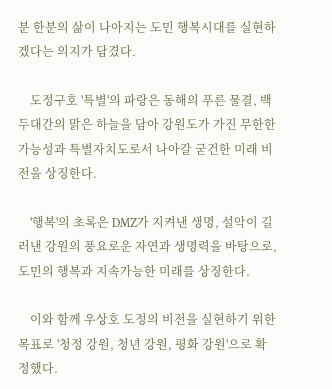분 한분의 삶이 나아지는 도민 행복시대를 실현하겠다는 의지가 담겼다.

    도정구호 '특별'의 파랑은 동해의 푸른 물결, 백두대간의 맑은 하늘을 담아 강원도가 가진 무한한 가능성과 특별자치도로서 나아갈 굳건한 미래 비전을 상징한다.

    '행복'의 초록은 DMZ가 지켜낸 생명, 설악이 길러낸 강원의 풍요로운 자연과 생명력을 바탕으로, 도민의 행복과 지속가능한 미래를 상징한다.

    이와 함께 우상호 도정의 비전을 실현하기 위한 목표로 '청정 강원, 청년 강원, 평화 강원'으로 확정했다.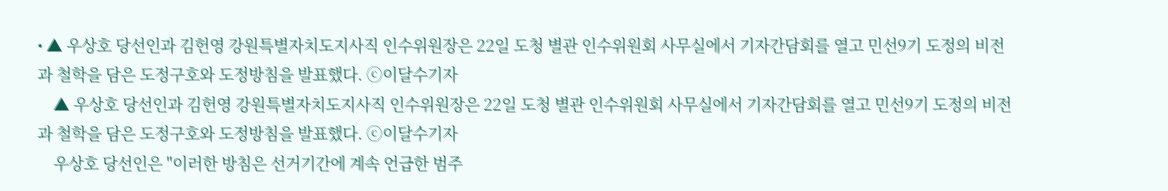• ▲ 우상호 당선인과 김헌영 강원특별자치도지사직 인수위원장은 22일 도청 별관 인수위원회 사무실에서 기자간담회를 열고 민선9기 도정의 비전과 철학을 담은 도정구호와 도정방침을 발표했다. ⓒ이달수기자
    ▲ 우상호 당선인과 김헌영 강원특별자치도지사직 인수위원장은 22일 도청 별관 인수위원회 사무실에서 기자간담회를 열고 민선9기 도정의 비전과 철학을 담은 도정구호와 도정방침을 발표했다. ⓒ이달수기자
    우상호 당선인은 "이러한 방침은 선거기간에 계속 언급한 범주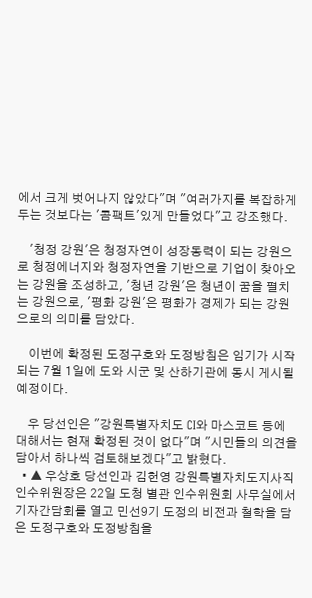에서 크게 벗어나지 않았다"며 "여러가지를 복잡하게 두는 것보다는 '콤팩트'있게 만들었다"고 강조했다.

    '청정 강원'은 청정자연이 성장동력이 되는 강원으로 청정에너지와 청정자연을 기반으로 기업이 찾아오는 강원을 조성하고, '청년 강원'은 청년이 꿈을 펼치는 강원으로, '평화 강원'은 평화가 경제가 되는 강원으로의 의미를 담았다.

    이번에 확정된 도정구호와 도정방침은 임기가 시작되는 7월 1일에 도와 시군 및 산하기관에 동시 게시될 예정이다.

    우 당선인은 "강원특별자치도 CI와 마스코트 등에 대해서는 현재 확정된 것이 없다"며 "시민들의 의견을 담아서 하나씩 검토해보겠다"고 밝혔다.
  • ▲ 우상호 당선인과 김헌영 강원특별자치도지사직 인수위원장은 22일 도청 별관 인수위원회 사무실에서 기자간담회를 열고 민선9기 도정의 비전과 철학을 담은 도정구호와 도정방침을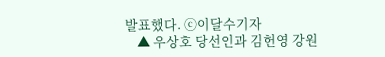발표했다. ⓒ이달수기자
    ▲ 우상호 당선인과 김헌영 강원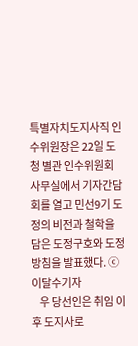특별자치도지사직 인수위원장은 22일 도청 별관 인수위원회 사무실에서 기자간담회를 열고 민선9기 도정의 비전과 철학을 담은 도정구호와 도정방침을 발표했다. ⓒ이달수기자
    우 당선인은 취임 이후 도지사로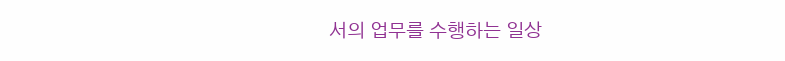서의 업무를 수행하는 일상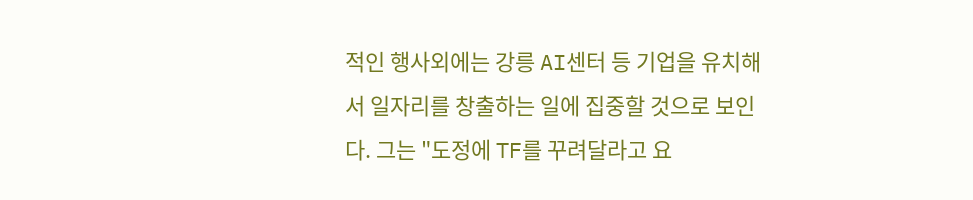적인 행사외에는 강릉 AI센터 등 기업을 유치해서 일자리를 창출하는 일에 집중할 것으로 보인다. 그는 "도정에 TF를 꾸려달라고 요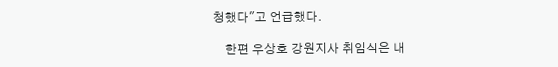청했다"고 언급했다.

    한편 우상호 강원지사 취임식은 내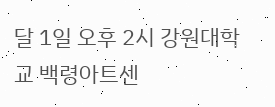달 1일 오후 2시 강원대학교 백령아트센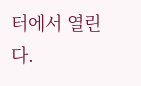터에서 열린다.